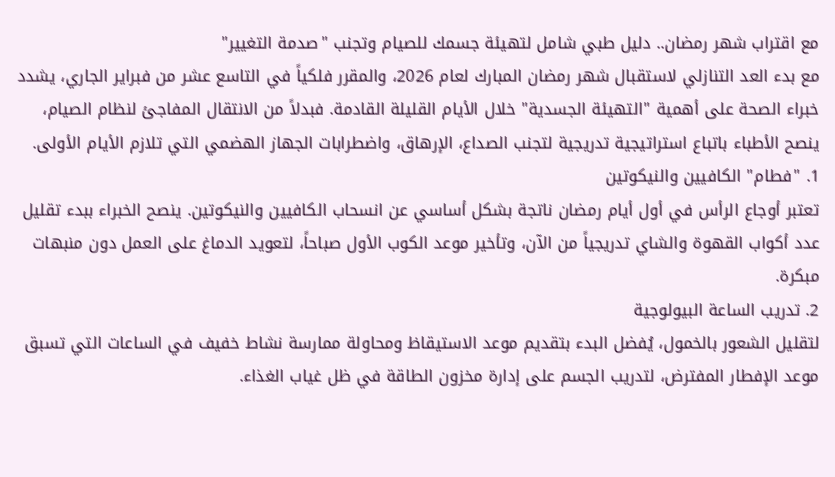مع اقتراب شهر رمضان.. دليل طبي شامل لتهيئة جسمك للصيام وتجنب "صدمة التغيير"
مع بدء العد التنازلي لاستقبال شهر رمضان المبارك لعام 2026، والمقرر فلكياً في التاسع عشر من فبراير الجاري، يشدد خبراء الصحة على أهمية "التهيئة الجسدية" خلال الأيام القليلة القادمة. فبدلاً من الانتقال المفاجئ لنظام الصيام، ينصح الأطباء باتباع استراتيجية تدريجية لتجنب الصداع، الإرهاق، واضطرابات الجهاز الهضمي التي تلازم الأيام الأولى.
1. "فطام" الكافيين والنيكوتين
تعتبر أوجاع الرأس في أول أيام رمضان ناتجة بشكل أساسي عن انسحاب الكافيين والنيكوتين. ينصح الخبراء ببدء تقليل عدد أكواب القهوة والشاي تدريجياً من الآن، وتأخير موعد الكوب الأول صباحاً، لتعويد الدماغ على العمل دون منبهات مبكرة.
2. تدريب الساعة البيولوجية
لتقليل الشعور بالخمول، يُفضل البدء بتقديم موعد الاستيقاظ ومحاولة ممارسة نشاط خفيف في الساعات التي تسبق موعد الإفطار المفترض، لتدريب الجسم على إدارة مخزون الطاقة في ظل غياب الغذاء.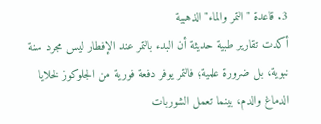3. قاعدة "التمر والماء" الذهبية
أكدت تقارير طبية حديثة أن البدء بالتمر عند الإفطار ليس مجرد سنة نبوية، بل ضرورة علمية؛ فالتمر يوفر دفعة فورية من الجلوكوز لخلايا الدماغ والدم، بينما تعمل الشوربات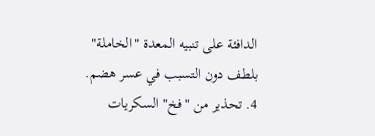الدافئة على تنبيه المعدة "الخاملة" بلطف دون التسبب في عسر هضم.
4. تحذير من "فخ" السكريات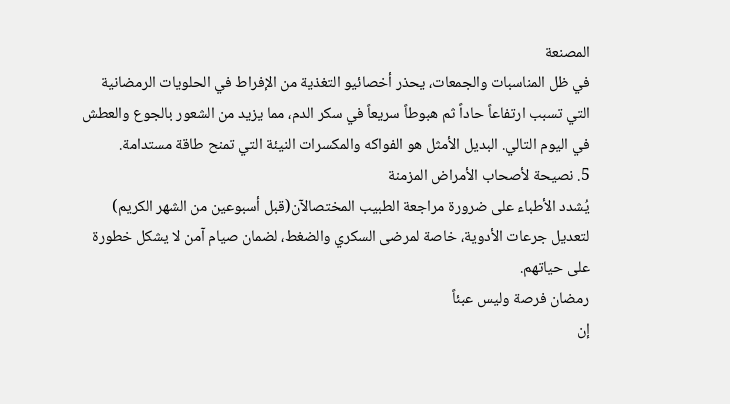المصنعة
في ظل المناسبات والجمعات، يحذر أخصائيو التغذية من الإفراط في الحلويات الرمضانية التي تسبب ارتفاعاً حاداً ثم هبوطاً سريعاً في سكر الدم، مما يزيد من الشعور بالجوع والعطش في اليوم التالي. البديل الأمثل هو الفواكه والمكسرات النيئة التي تمنح طاقة مستدامة.
5. نصيحة لأصحاب الأمراض المزمنة
يُشدد الأطباء على ضرورة مراجعة الطبيب المختصالآن(قبل أسبوعين من الشهر الكريم) لتعديل جرعات الأدوية، خاصة لمرضى السكري والضغط، لضمان صيام آمن لا يشكل خطورة على حياتهم.
رمضان فرصة وليس عبئاً
إن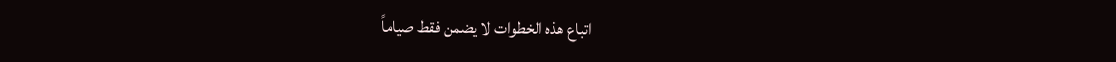اتباع هذه الخطوات لا يضمن فقط صياماً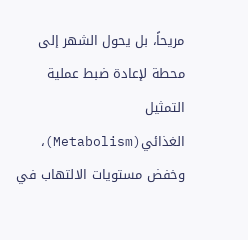مريحاً، بل يحول الشهر إلى محطة لإعادة ضبط عملية التمثيل الغذائي(Metabolism)، وخفض مستويات الالتهاب في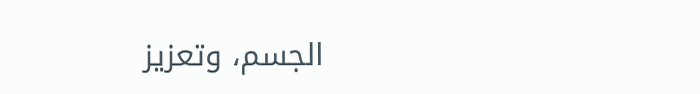الجسم، وتعزيز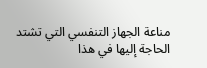مناعة الجهاز التنفسي التي تشتد الحاجة إليها في هذا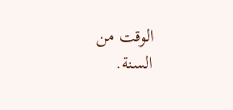الوقت من السنة.